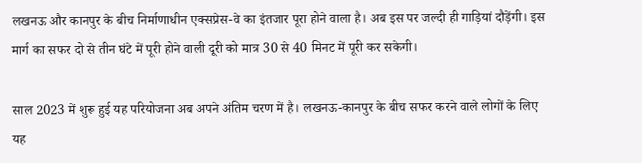लखनऊ और कानपुर के बीच निर्माणाधीन एक्सप्रेस-वे का इंतजार पूरा होने वाला है। अब इस पर जल्दी ही गाड़ियां दौड़ेंगी। इस मार्ग का सफर दो से तीन घंटे में पूरी होने वाली दूरी को मात्र 30 से 40 मिनट में पूरी कर सकेगी।

साल 2023 में शुरू हुई यह परियोजना अब अपने अंतिम चरण में है। लखनऊ-कानपुर के बीच सफर करने वाले लोगों के लिए यह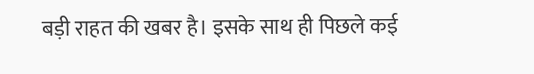बड़ी राहत की खबर है। इसके साथ ही पिछले कई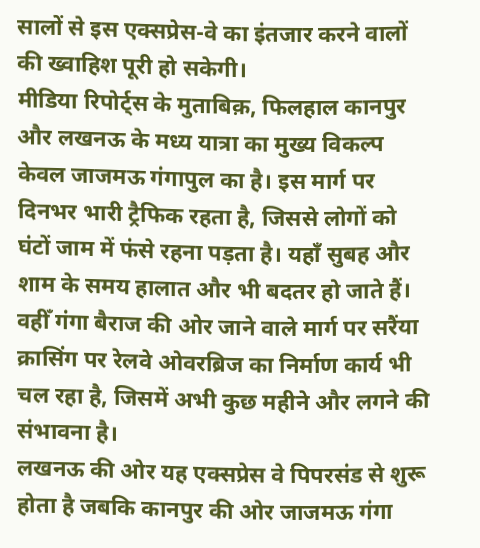सालों से इस एक्सप्रेस-वे का इंतजार करने वालों की ख्वाहिश पूरी हो सकेगी।
मीडिया रिपोर्ट्स के मुताबिक़, फिलहाल कानपुर और लखनऊ के मध्य यात्रा का मुख्य विकल्प केवल जाजमऊ गंगापुल का है। इस मार्ग पर दिनभर भारी ट्रैफिक रहता है, जिससे लोगों को घंटों जाम में फंसे रहना पड़ता है। यहाँ सुबह और शाम के समय हालात और भी बदतर हो जाते हैं। वहीँ गंगा बैराज की ओर जाने वाले मार्ग पर सरैंया क्रासिंग पर रेलवे ओवरब्रिज का निर्माण कार्य भी चल रहा है, जिसमें अभी कुछ महीने और लगने की संभावना है।
लखनऊ की ओर यह एक्सप्रेस वे पिपरसंड से शुरू होता है जबकि कानपुर की ओर जाजमऊ गंगा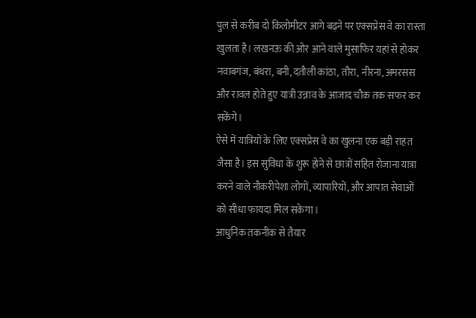पुल से करीब दो किलोमीटर आगे बढ़ने पर एक्सप्रेस वे का रास्ता खुलता है। लखनऊ की ओर आने वाले मुसाफिर यहां से होकर नवाबगंज, बंथरा, बनी, दतौली कांठा, तौरा, नीरना, अमरसस और रावल होते हुए यात्री उन्नाव के आजाद चौक तक सफर कर सकेंगे।
ऐसे में यात्रियों के लिए एक्सप्रेस वे का खुलना एक बड़ी राहत जैसा है। इस सुविधा के शुरू होने से छात्रों सहित रोजाना यात्रा करने वाले नौकरीपेशा लोगों, व्यापारियों, और आपात सेवाओं को सीधा फायदा मिल सकेगा।
आधुनिक तकनीक से तैयार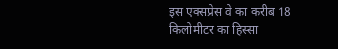इस एक्सप्रेस वे का करीब 18 किलोमीटर का हिस्सा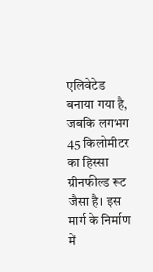एलिवेटेड बनाया गया है, जबकि लगभग 45 किलोमीटर का हिस्सा ग्रीनफील्ड रूट जैसा है। इस मार्ग के निर्माण में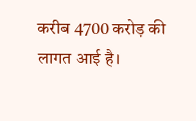करीब 4700 करोड़ की लागत आई है।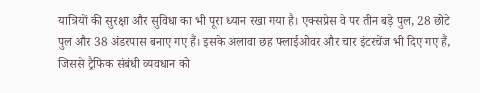यात्रियों की सुरक्षा और सुविधा का भी पूरा ध्यान रखा गया है। एक्सप्रेस वे पर तीन बड़े पुल, 28 छोटे पुल और 38 अंडरपास बनाए गए हैं। इसके अलावा छह फ्लाईओवर और चार इंटरचेंज भी दिए गए हैं, जिससे ट्रैफिक संबंधी व्यवधान को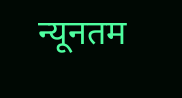न्यूनतम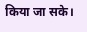किया जा सके।